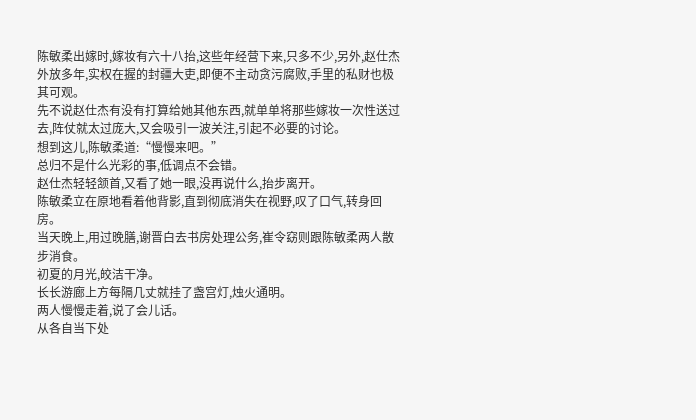陈敏柔出嫁时,嫁妆有六十八抬,这些年经营下来,只多不少,另外,赵仕杰外放多年,实权在握的封疆大吏,即便不主动贪污腐败,手里的私财也极其可观。
先不说赵仕杰有没有打算给她其他东西,就单单将那些嫁妆一次性送过去,阵仗就太过庞大,又会吸引一波关注,引起不必要的讨论。
想到这儿,陈敏柔道:“慢慢来吧。”
总归不是什么光彩的事,低调点不会错。
赵仕杰轻轻颔首,又看了她一眼,没再说什么,抬步离开。
陈敏柔立在原地看着他背影,直到彻底消失在视野,叹了口气,转身回房。
当天晚上,用过晚膳,谢晋白去书房处理公务,崔令窈则跟陈敏柔两人散步消食。
初夏的月光,皎洁干净。
长长游廊上方每隔几丈就挂了盏宫灯,烛火通明。
两人慢慢走着,说了会儿话。
从各自当下处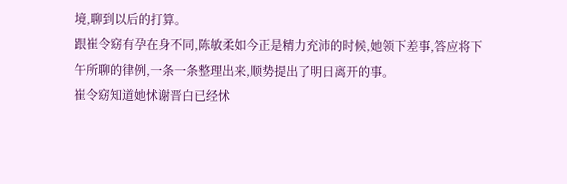境,聊到以后的打算。
跟崔令窈有孕在身不同,陈敏柔如今正是精力充沛的时候,她领下差事,答应将下午所聊的律例,一条一条整理出来,顺势提出了明日离开的事。
崔令窈知道她怵谢晋白已经怵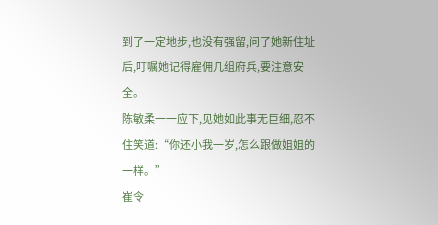到了一定地步,也没有强留,问了她新住址后,叮嘱她记得雇佣几组府兵,要注意安全。
陈敏柔一一应下,见她如此事无巨细,忍不住笑道:“你还小我一岁,怎么跟做姐姐的一样。”
崔令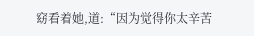窈看着她,道:“因为觉得你太辛苦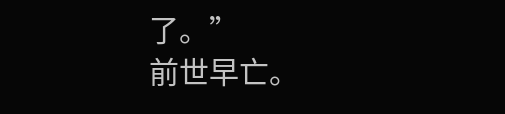了。”
前世早亡。